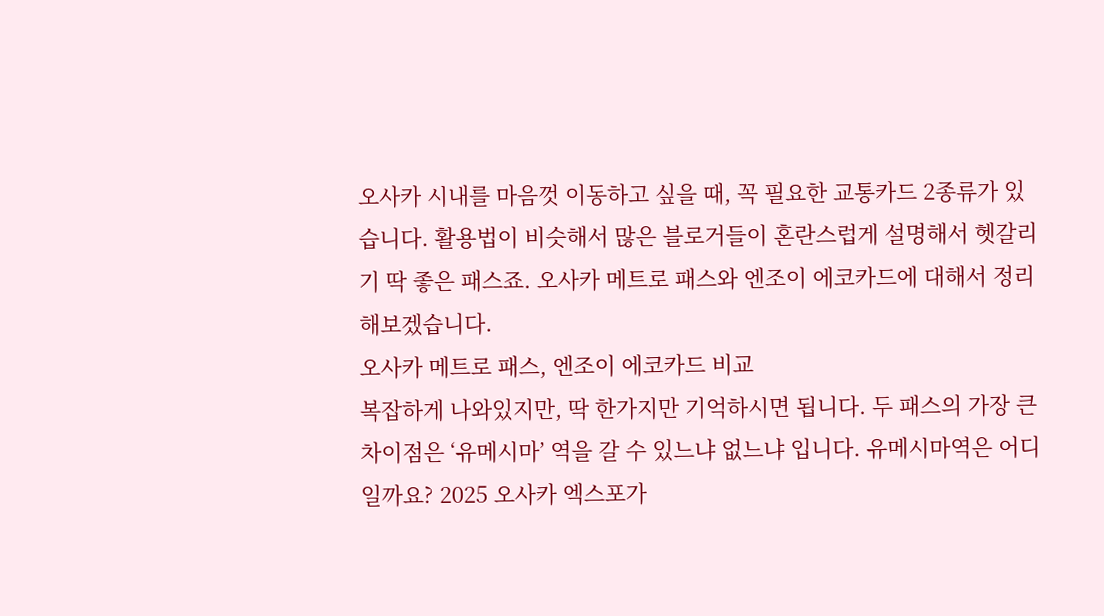오사카 시내를 마음껏 이동하고 싶을 때, 꼭 필요한 교통카드 2종류가 있습니다. 활용법이 비슷해서 많은 블로거들이 혼란스럽게 설명해서 헷갈리기 딱 좋은 패스죠. 오사카 메트로 패스와 엔조이 에코카드에 대해서 정리해보겠습니다.
오사카 메트로 패스, 엔조이 에코카드 비교
복잡하게 나와있지만, 딱 한가지만 기억하시면 됩니다. 두 패스의 가장 큰 차이점은 ‘유메시마’ 역을 갈 수 있느냐 없느냐 입니다. 유메시마역은 어디일까요? 2025 오사카 엑스포가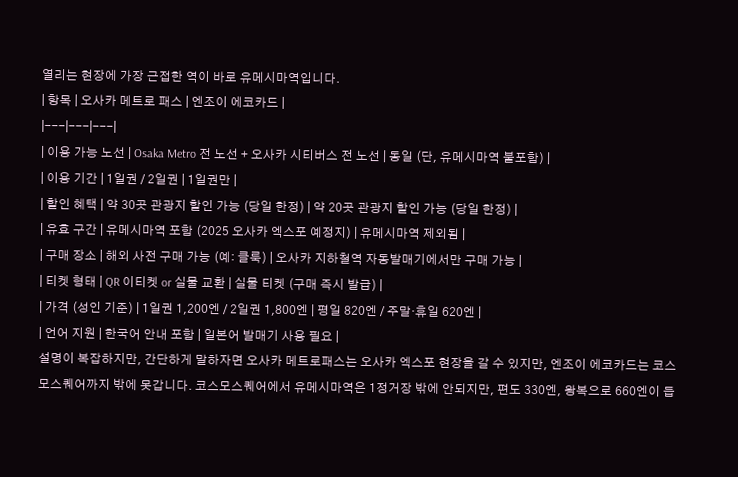열리는 현장에 가장 근접한 역이 바로 유메시마역입니다.
| 항목 | 오사카 메트로 패스 | 엔조이 에코카드 |
|---|---|---|
| 이용 가능 노선 | Osaka Metro 전 노선 + 오사카 시티버스 전 노선 | 동일 (단, 유메시마역 불포함) |
| 이용 기간 | 1일권 / 2일권 | 1일권만 |
| 할인 혜택 | 약 30곳 관광지 할인 가능 (당일 한정) | 약 20곳 관광지 할인 가능 (당일 한정) |
| 유효 구간 | 유메시마역 포함 (2025 오사카 엑스포 예정지) | 유메시마역 제외됨 |
| 구매 장소 | 해외 사전 구매 가능 (예: 클룩) | 오사카 지하철역 자동발매기에서만 구매 가능 |
| 티켓 형태 | QR 이티켓 or 실물 교환 | 실물 티켓 (구매 즉시 발급) |
| 가격 (성인 기준) | 1일권 1,200엔 / 2일권 1,800엔 | 평일 820엔 / 주말·휴일 620엔 |
| 언어 지원 | 한국어 안내 포함 | 일본어 발매기 사용 필요 |
설명이 복잡하지만, 간단하게 말하자면 오사카 메트로패스는 오사카 엑스포 현장을 갈 수 있지만, 엔조이 에코카드는 코스모스퀘어까지 밖에 못갑니다. 코스모스퀘어에서 유메시마역은 1정거장 밖에 안되지만, 편도 330엔, 왕복으로 660엔이 듭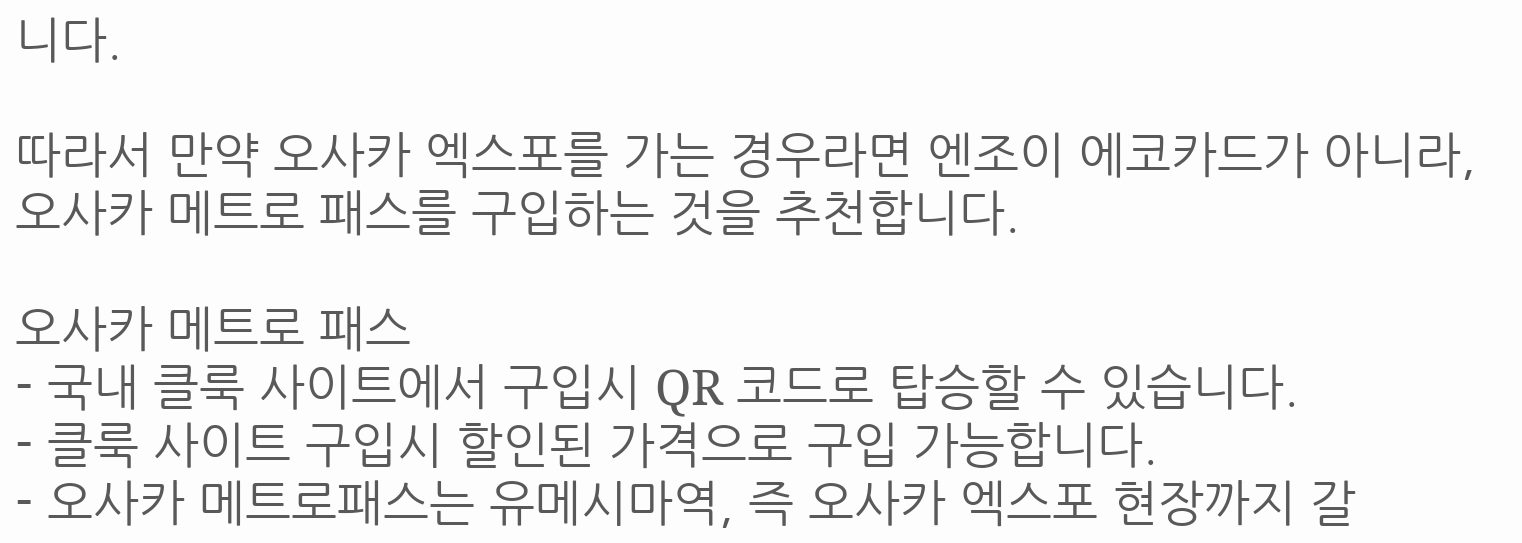니다.

따라서 만약 오사카 엑스포를 가는 경우라면 엔조이 에코카드가 아니라, 오사카 메트로 패스를 구입하는 것을 추천합니다.

오사카 메트로 패스
- 국내 클룩 사이트에서 구입시 QR 코드로 탑승할 수 있습니다.
- 클룩 사이트 구입시 할인된 가격으로 구입 가능합니다.
- 오사카 메트로패스는 유메시마역, 즉 오사카 엑스포 현장까지 갈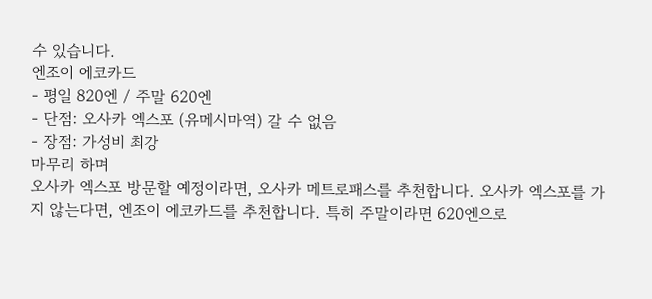수 있습니다.
엔조이 에코카드
- 평일 820엔 / 주말 620엔
- 단점: 오사카 엑스포 (유메시마역) 갈 수 없음
- 장점: 가성비 최강
마무리 하며
오사카 엑스포 방문할 예정이라면, 오사카 메트로패스를 추천합니다. 오사카 엑스포를 가지 않는다면, 엔조이 에코카드를 추천합니다. 특히 주말이라면 620엔으로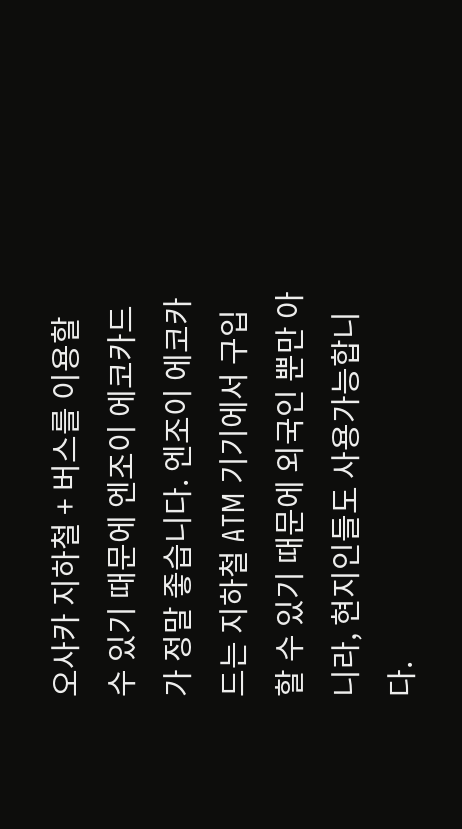오사카 지하철 + 버스를 이용할 수 있기 때문에 엔조이 에코카드가 정말 좋습니다. 엔조이 에코카드는 지하철 ATM 기기에서 구입할 수 있기 때문에 외국인 뿐만 아니라, 현지인들도 사용가능합니다.